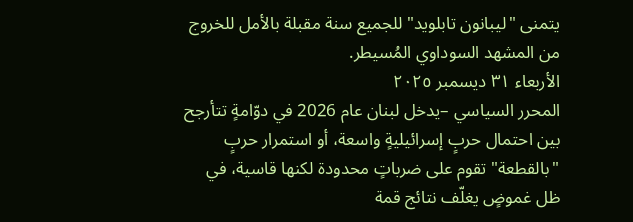يتمنى "ليبانون تابلويد" للجميع سنة مقبلة بالأمل للخروج من المشهد السوداوي المُسيطر.
الأربعاء ٣١ ديسمبر ٢٠٢٥
المحرر السياسي –يدخل لبنان عام 2026 في دوّامةٍ تتأرجح بين احتمال حربٍ إسرائيليةٍ واسعة، أو استمرار حربٍ "بالقطعة" تقوم على ضرباتٍ محدودة لكنها قاسية، في ظل غموضٍ يغلّف نتائج قمة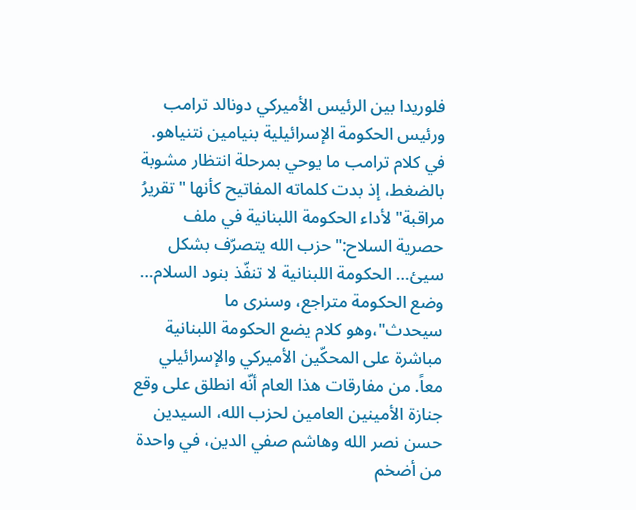فلوريدا بين الرئيس الأميركي دونالد ترامب ورئيس الحكومة الإسرائيلية بنيامين نتنياهو. في كلام ترامب ما يوحي بمرحلة انتظار مشوبة بالضغط، إذ بدت كلماته المفاتيح كأنها "تقريرُ مراقبة" لأداء الحكومة اللبنانية في ملف حصرية السلاح:"حزب الله يتصرّف بشكل سيئ… الحكومة اللبنانية لا تنفّذ بنود السلام… وضع الحكومة متراجع، وسنرى ما سيحدث"،وهو كلام يضع الحكومة اللبنانية مباشرة على المحكّين الأميركي والإسرائيلي معاً. من مفارقات هذا العام أنّه انطلق على وقع جنازة الأمينين العامين لحزب الله، السيدين حسن نصر الله وهاشم صفي الدين، في واحدة من أضخم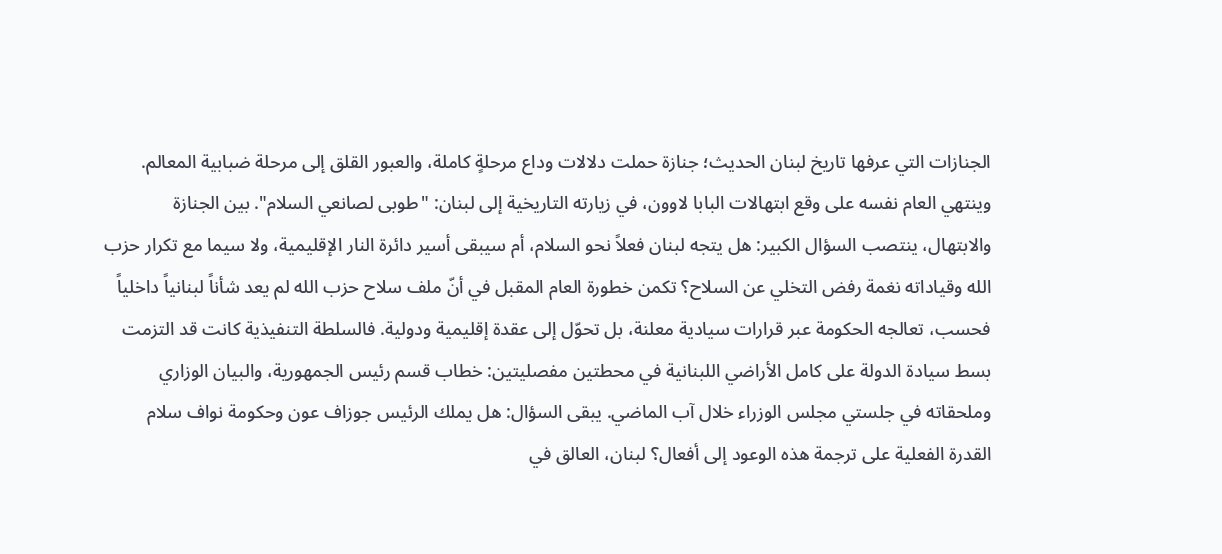الجنازات التي عرفها تاريخ لبنان الحديث؛ جنازة حملت دلالات وداع مرحلةٍ كاملة، والعبور القلق إلى مرحلة ضبابية المعالم. وينتهي العام نفسه على وقع ابتهالات البابا لاوون، في زيارته التاريخية إلى لبنان: "طوبى لصانعي السلام". بين الجنازة والابتهال، ينتصب السؤال الكبير: هل يتجه لبنان فعلاً نحو السلام، أم سيبقى أسير دائرة النار الإقليمية، ولا سيما مع تكرار حزب الله وقياداته نغمة رفض التخلي عن السلاح؟ تكمن خطورة العام المقبل في أنّ ملف سلاح حزب الله لم يعد شأناً لبنانياً داخلياً فحسب، تعالجه الحكومة عبر قرارات سيادية معلنة، بل تحوّل إلى عقدة إقليمية ودولية. فالسلطة التنفيذية كانت قد التزمت بسط سيادة الدولة على كامل الأراضي اللبنانية في محطتين مفصليتين: خطاب قسم رئيس الجمهورية، والبيان الوزاري وملحقاته في جلستي مجلس الوزراء خلال آب الماضي. يبقى السؤال: هل يملك الرئيس جوزاف عون وحكومة نواف سلام القدرة الفعلية على ترجمة هذه الوعود إلى أفعال؟ لبنان، العالق في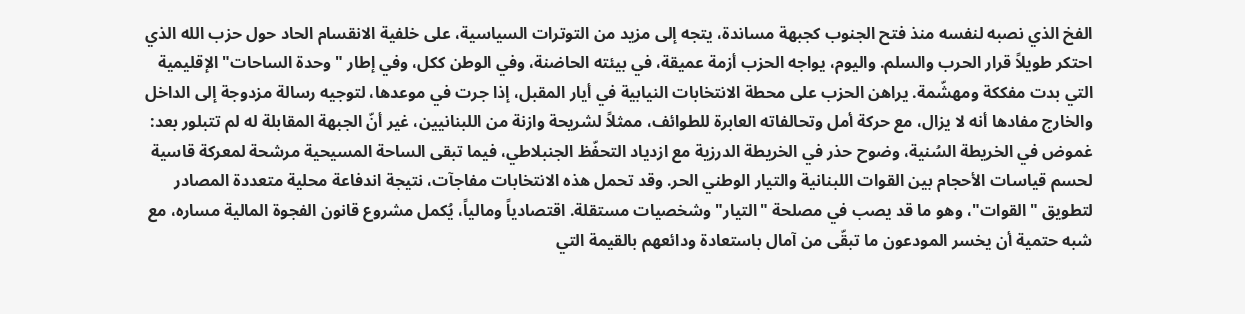الفخ الذي نصبه لنفسه منذ فتح الجنوب كجبهة مساندة، يتجه إلى مزيد من التوترات السياسية، على خلفية الانقسام الحاد حول حزب الله الذي احتكر طويلاً قرار الحرب والسلم. واليوم، يواجه الحزب أزمة عميقة، في بيئته الحاضنة، وفي الوطن ككل، وفي إطار "وحدة الساحات" الإقليمية التي بدت مفككة ومهشّمة. يراهن الحزب على محطة الانتخابات النيابية في أيار المقبل، إذا جرت في موعدها، لتوجيه رسالة مزدوجة إلى الداخل والخارج مفادها أنه لا يزال، مع حركة أمل وتحالفاته العابرة للطوائف، ممثلاً لشريحة وازنة من اللبنانيين، غير أنّ الجبهة المقابلة له لم تتبلور بعد: غموض في الخريطة السُنية، وضوح حذر في الخريطة الدرزية مع ازدياد التحفّظ الجنبلاطي، فيما تبقى الساحة المسيحية مرشحة لمعركة قاسية لحسم قياسات الأحجام بين القوات اللبنانية والتيار الوطني الحر. وقد تحمل هذه الانتخابات مفاجآت، نتيجة اندفاعة محلية متعددة المصادر لتطويق "القوات"، وهو ما قد يصب في مصلحة "التيار" وشخصيات مستقلة. اقتصادياً ومالياً، يُكمل مشروع قانون الفجوة المالية مساره، مع شبه حتمية أن يخسر المودعون ما تبقّى من آمال باستعادة ودائعهم بالقيمة التي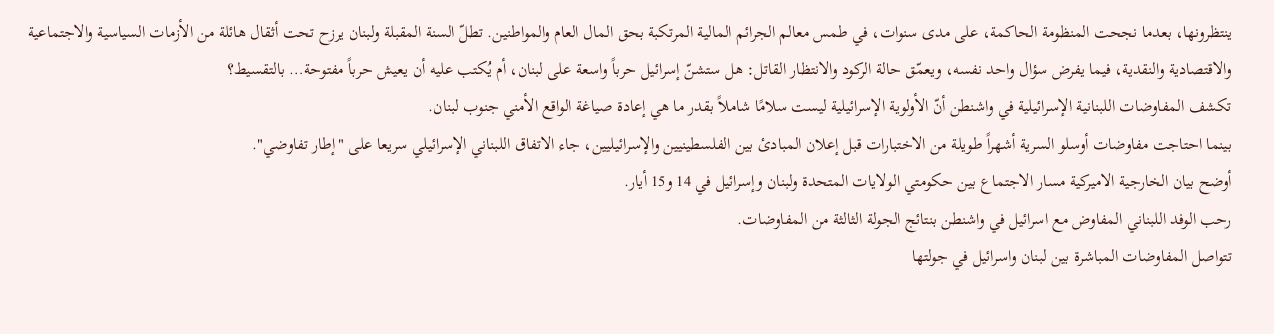ينتظرونها، بعدما نجحت المنظومة الحاكمة، على مدى سنوات، في طمس معالم الجرائم المالية المرتكبة بحق المال العام والمواطنين. تطلّ السنة المقبلة ولبنان يرزح تحت أثقال هائلة من الأزمات السياسية والاجتماعية والاقتصادية والنقدية، فيما يفرض سؤال واحد نفسه، ويعمّق حالة الركود والانتظار القاتل: هل ستشنّ إسرائيل حرباً واسعة على لبنان، أم يُكتب عليه أن يعيش حرباً مفتوحة… بالتقسيط؟
تكشف المفاوضات اللبنانية الإسرائيلية في واشنطن أنّ الأولوية الإسرائيلية ليست سلامًا شاملاً بقدر ما هي إعادة صياغة الواقع الأمني جنوب لبنان.
بينما احتاجت مفاوضات أوسلو السرية أشهراً طويلة من الاختبارات قبل إعلان المبادئ بين الفلسطينيين والإسرائيليين، جاء الاتفاق اللبناني الإسرائيلي سريعا على "إطار تفاوضي".
أوضح بيان الخارجية الاميركية مسار الاجتماع بين حكومتي الولايات المتحدة ولبنان وإسرائيل في 14 و15 أيار.
رحب الوفد اللبناني المفاوض مع اسرائيل في واشنطن بنتائج الجولة الثالثة من المفاوضات.
تتواصل المفاوضات المباشرة بين لبنان واسرائيل في جولتها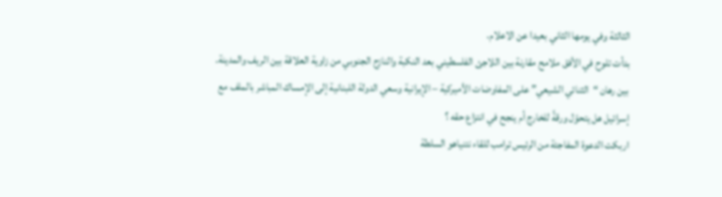الثالثة وفي يومها الثاني بعيدا عن الاعلام.
بدأت تلوح في الأفق ملامح مقارنة بين اللاجئ الفلسطيني بعد النكبة والنازح الجنوبي من زاوية العلاقة بين الريف والمدينة.
بين رهان “الثنائي الشيعي” على المفاوضات الأميركية – الإيرانية وسعي الدولة اللبنانية إلى الإمساك المباشر بالملف مع إسرائيل هل يتحوّل ورقةً للخارج أم ينجح في انتزاع حقه ؟
اربكت الدعوة المفاجئة من الرئيس ترامب للقاء نتنياهو السلطة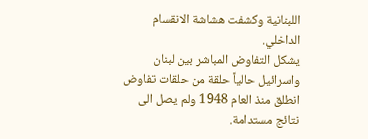اللبنانية وكشفت هشاشة الانقسام الداخلي.
يشكل التفاوض المباشر بين لبنان واسرائيل حالياً حلقة من حلقات تفاوض انطلق منذ العام 1948 ولم يصل الى نتائج مستدامة.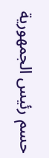حسم رئيس الجمهورية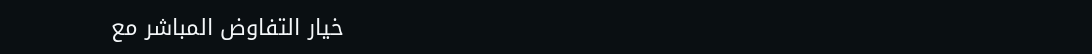خيار التفاوض المباشر مع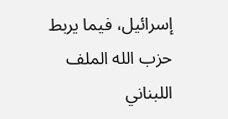إسرائيل، فيما يربط حزب الله الملف اللبناني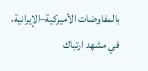بالمفاوضات الأميركية–الإيرانية، في مشهد ارتباك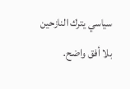سياسي يترك النازحين بلا أفق واضح.